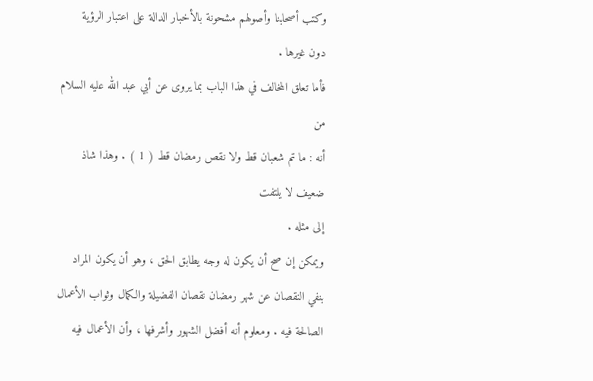وكتب أصحابنا وأصولهم مشحونة بالأخبار الدالة على اعتبار الرؤية
دون غيرها .
فأما تعلق المخالف في هذا الباب بما يروى عن أبي عبد الله عليه السلام من
أنه : ما تم شعبان قط ولا نقص رمضان قط ( 1 ) . وهذا شاذ ضعيف لا يلتفت
إلى مثله .
ويمكن إن صح أن يكون له وجه يطابق الحق ، وهو أن يكون المراد
بنفي النقصان عن شهر رمضان نقصان الفضيلة والكمال وثواب الأعمال
الصالحة فيه . ومعلوم أنه أفضل الشهور وأشرفها ، وأن الأعمال فيه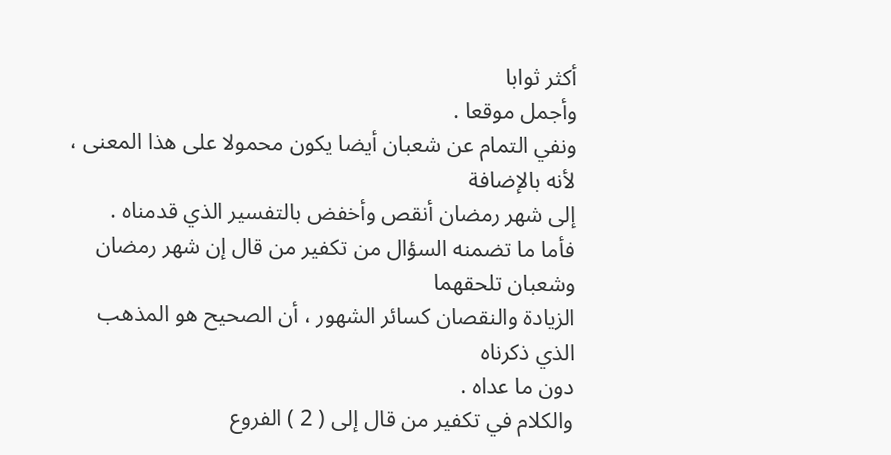أكثر ثوابا
وأجمل موقعا .
ونفي التمام عن شعبان أيضا يكون محمولا على هذا المعنى ، لأنه بالإضافة
إلى شهر رمضان أنقص وأخفض بالتفسير الذي قدمناه .
فأما ما تضمنه السؤال من تكفير من قال إن شهر رمضان وشعبان تلحقهما
الزيادة والنقصان كسائر الشهور ، أن الصحيح هو المذهب الذي ذكرناه
دون ما عداه .
والكلام في تكفير من قال إلى ( 2 ) الفروع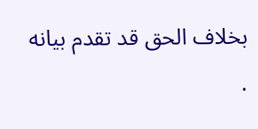بخلاف الحق قد تقدم بيانه .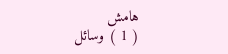هامش
( 1 ) وسائل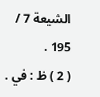الشيعة 7 / 195 .
( 2 ) ظ : في .